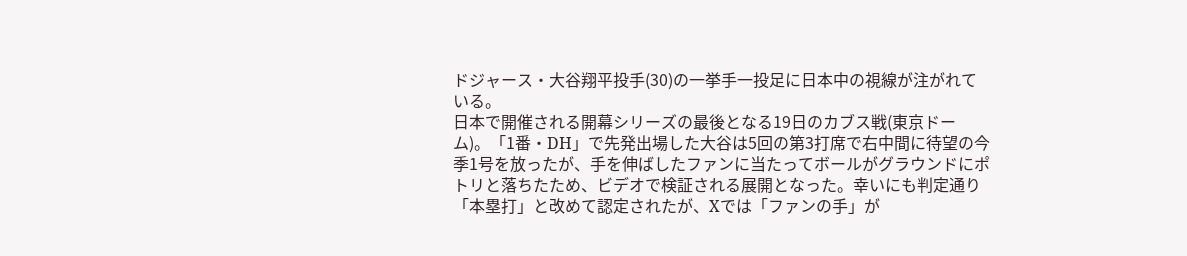ドジャース・大谷翔平投手(30)の一挙手一投足に日本中の視線が注がれている。
日本で開催される開幕シリーズの最後となる19日のカブス戦(東京ドーム)。「1番・DH」で先発出場した大谷は5回の第3打席で右中間に待望の今季1号を放ったが、手を伸ばしたファンに当たってボールがグラウンドにポトリと落ちたため、ビデオで検証される展開となった。幸いにも判定通り「本塁打」と改めて認定されたが、Xでは「ファンの手」が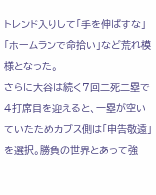トレンド入りして「手を伸ばすな」「ホームランで命拾い」など荒れ模様となった。
さらに大谷は続く7回二死二塁で4打席目を迎えると、一塁が空いていたためカブス側は「申告敬遠」を選択。勝負の世界とあって強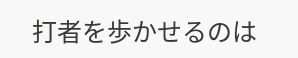打者を歩かせるのは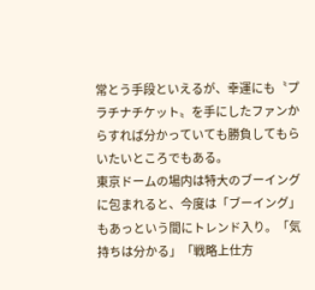常とう手段といえるが、幸運にも〝プラチナチケット〟を手にしたファンからすれば分かっていても勝負してもらいたいところでもある。
東京ドームの場内は特大のブーイングに包まれると、今度は「ブーイング」もあっという間にトレンド入り。「気持ちは分かる」「戦略上仕方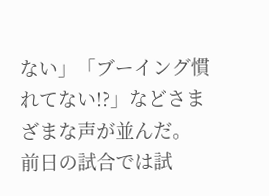ない」「ブーイング慣れてない!?」などさまざまな声が並んだ。
前日の試合では試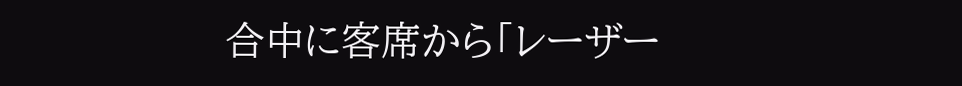合中に客席から「レーザー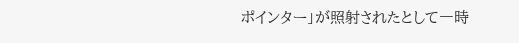ポインター」が照射されたとして一時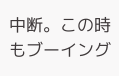中断。この時もブーイング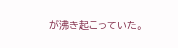が沸き起こっていた。